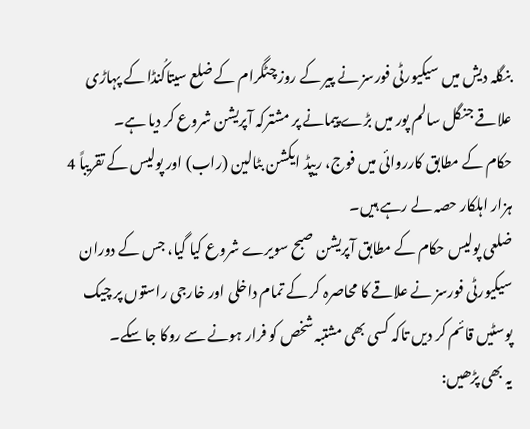بنگلہ دیش میں سیکیورٹی فورسز نے پیر کے روز چٹگرام کے ضلع سیتاکُنڈا کے پہاڑی علاقے جنگل سالم پور میں بڑے پیمانے پر مشترکہ آپریشن شروع کر دیا ہے۔
حکام کے مطابق کارروائی میں فوج، ریپڈ ایکشن بٹالین (راب) اور پولیس کے تقریباً 4 ہزار اہلکار حصہ لے رہے ہیں۔
ضلعی پولیس حکام کے مطابق آپریشن صبح سویرے شروع کیا گیا، جس کے دوران سیکیورٹی فورسز نے علاقے کا محاصرہ کر کے تمام داخلی اور خارجی راستوں پر چیک پوسٹیں قائم کر دیں تاکہ کسی بھی مشتبہ شخص کو فرار ہونے سے روکا جا سکے۔
یہ بھی پڑھیں: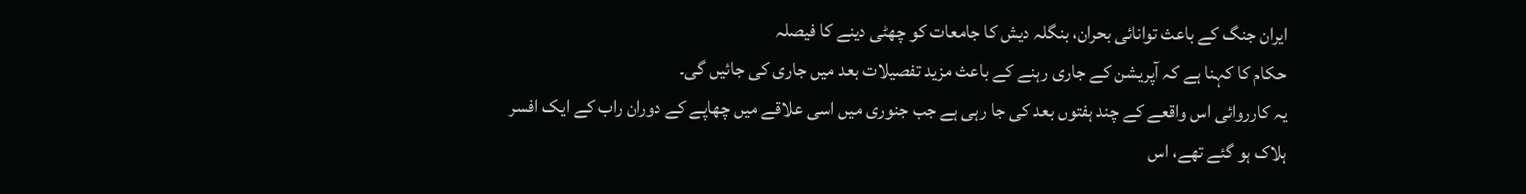ایران جنگ کے باعث توانائی بحران، بنگلہ دیش کا جامعات کو چھٹی دینے کا فیصلہ
حکام کا کہنا ہے کہ آپریشن کے جاری رہنے کے باعث مزید تفصیلات بعد میں جاری کی جائیں گی۔
یہ کارروائی اس واقعے کے چند ہفتوں بعد کی جا رہی ہے جب جنوری میں اسی علاقے میں چھاپے کے دوران راب کے ایک افسر ہلاک ہو گئے تھے، اس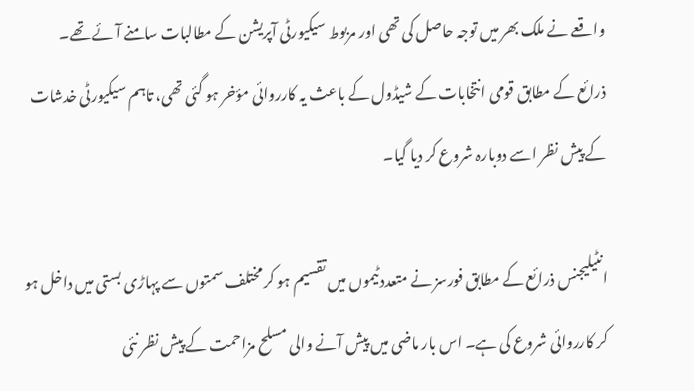واقعے نے ملک بھر میں توجہ حاصل کی تھی اور مربوط سیکیورٹی آپریشن کے مطالبات سامنے آئے تھے۔
ذرائع کے مطابق قومی انتخابات کے شیڈول کے باعث یہ کارروائی مؤخر ہو گئی تھی، تاہم سیکیورٹی خدشات کے پیش نظر اسے دوبارہ شروع کر دیا گیا۔

انٹیلیجنس ذرائع کے مطابق فورسز نے متعدد ٹیموں میں تقسیم ہو کر مختلف سمتوں سے پہاڑی بستی میں داخل ہو کر کارروائی شروع کی ہے۔ اس بار ماضی میں پیش آنے والی مسلح مزاحمت کے پیش نظر نئی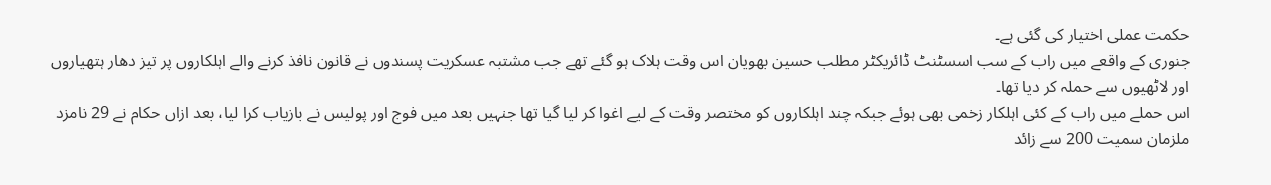حکمت عملی اختیار کی گئی ہے۔
جنوری کے واقعے میں راب کے سب اسسٹنٹ ڈائریکٹر مطلب حسین بھویان اس وقت ہلاک ہو گئے تھے جب مشتبہ عسکریت پسندوں نے قانون نافذ کرنے والے اہلکاروں پر تیز دھار ہتھیاروں اور لاٹھیوں سے حملہ کر دیا تھا۔
اس حملے میں راب کے کئی اہلکار زخمی بھی ہوئے جبکہ چند اہلکاروں کو مختصر وقت کے لیے اغوا کر لیا گیا تھا جنہیں بعد میں فوج اور پولیس نے بازیاب کرا لیا، بعد ازاں حکام نے 29 نامزد ملزمان سمیت 200 سے زائد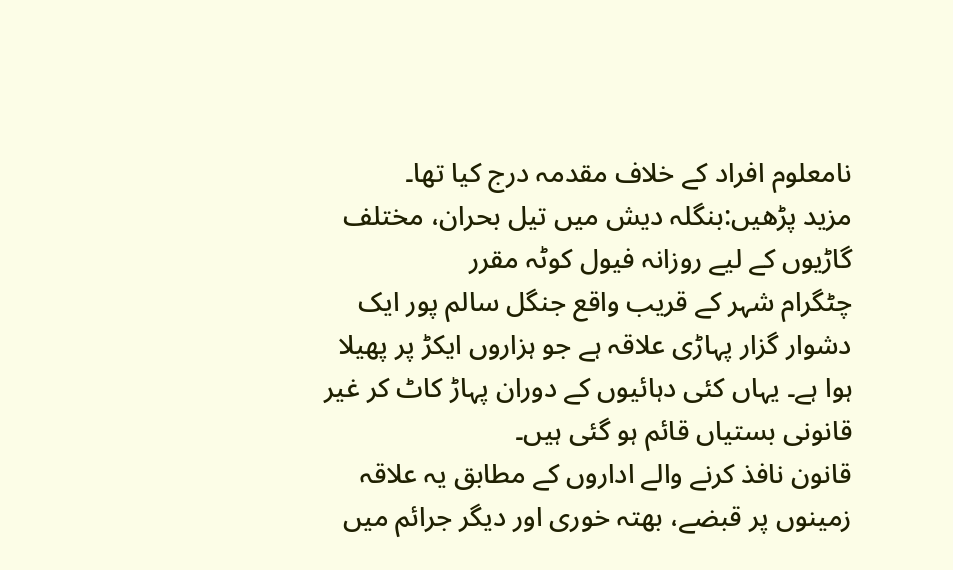نامعلوم افراد کے خلاف مقدمہ درج کیا تھا۔
مزید پڑھیں:بنگلہ دیش میں تیل بحران، مختلف گاڑیوں کے لیے روزانہ فیول کوٹہ مقرر
چٹگرام شہر کے قریب واقع جنگل سالم پور ایک دشوار گزار پہاڑی علاقہ ہے جو ہزاروں ایکڑ پر پھیلا ہوا ہے۔ یہاں کئی دہائیوں کے دوران پہاڑ کاٹ کر غیر قانونی بستیاں قائم ہو گئی ہیں۔
قانون نافذ کرنے والے اداروں کے مطابق یہ علاقہ زمینوں پر قبضے، بھتہ خوری اور دیگر جرائم میں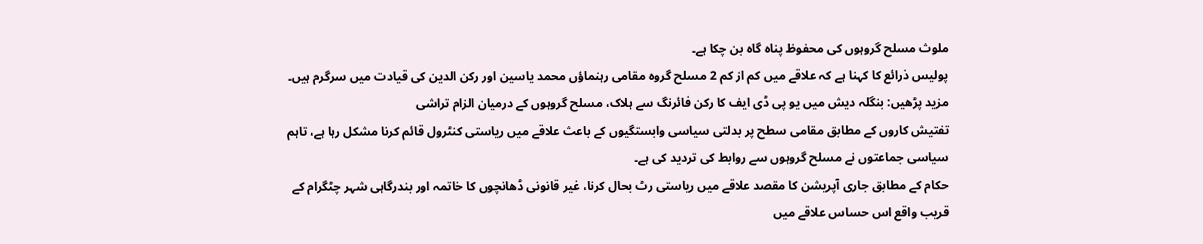ملوث مسلح گروہوں کی محفوظ پناہ گاہ بن چکا ہے۔
پولیس ذرائع کا کہنا ہے کہ علاقے میں کم از کم 2 مسلح گروہ مقامی رہنماؤں محمد یاسین اور رکن الدین کی قیادت میں سرگرم ہیں۔
مزید پڑھیں: بنگلہ دیش میں یو پی ڈی ایف کا رکن فائرنگ سے ہلاک، مسلح گروہوں کے درمیان الزام تراشی
تفتیش کاروں کے مطابق مقامی سطح پر بدلتی سیاسی وابستگیوں کے باعث علاقے میں ریاستی کنٹرول قائم کرنا مشکل رہا ہے، تاہم سیاسی جماعتوں نے مسلح گروہوں سے روابط کی تردید کی ہے۔
حکام کے مطابق جاری آپریشن کا مقصد علاقے میں ریاستی رٹ بحال کرنا، غیر قانونی ڈھانچوں کا خاتمہ اور بندرگاہی شہر چٹگرام کے قریب واقع اس حساس علاقے میں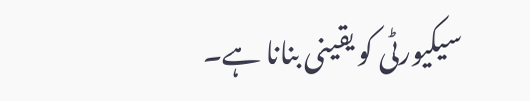سیکیورٹی کو یقینی بنانا ہے۔